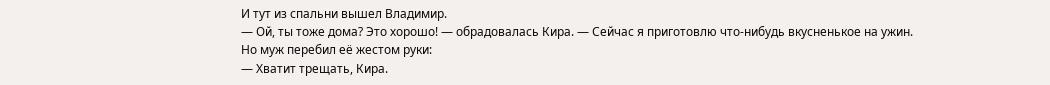И тут из спальни вышел Владимир.
— Ой, ты тоже дома? Это хорошо! — обрадовалась Кира. — Сейчас я приготовлю что-нибудь вкусненькое на ужин.
Но муж перебил её жестом руки:
— Хватит трещать, Кира.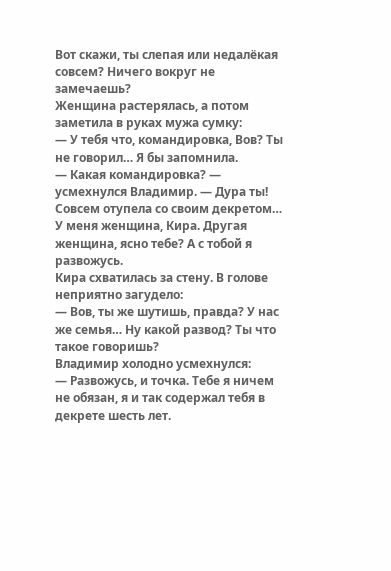Вот скажи, ты слепая или недалёкая совсем? Ничего вокруг не замечаешь?
Женщина растерялась, а потом заметила в руках мужа сумку:
— У тебя что, командировка, Вов? Ты не говорил… Я бы запомнила.
— Какая командировка? — усмехнулся Владимир. — Дура ты! Совсем отупела со своим декретом… У меня женщина, Кира. Другая женщина, ясно тебе? А с тобой я развожусь.
Кира схватилась за стену. В голове неприятно загудело:
— Вов, ты же шутишь, правда? У нас же семья… Ну какой развод? Ты что такое говоришь?
Владимир холодно усмехнулся:
— Развожусь, и точка. Тебе я ничем не обязан, я и так содержал тебя в декрете шесть лет.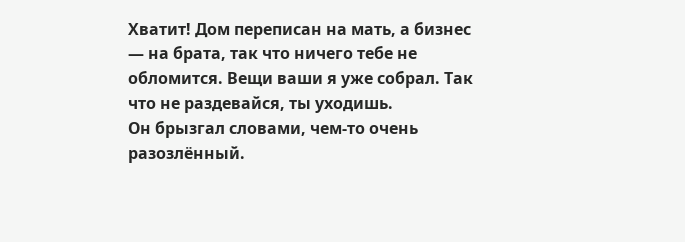Хватит! Дом переписан на мать, а бизнес — на брата, так что ничего тебе не обломится. Вещи ваши я уже собрал. Так что не раздевайся, ты уходишь.
Он брызгал словами, чем-то очень разозлённый.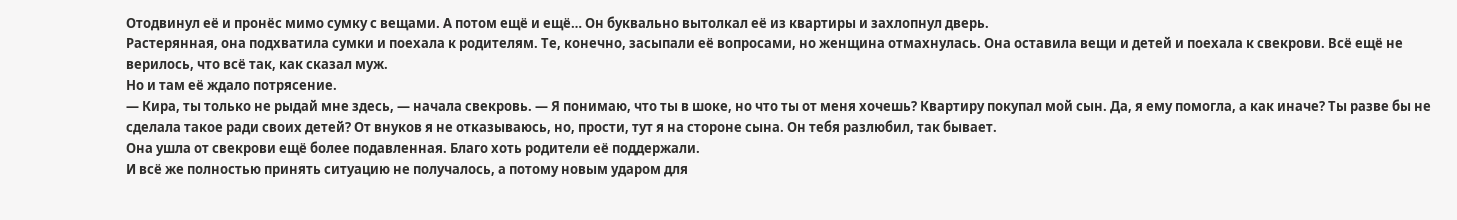Отодвинул её и пронёс мимо сумку с вещами. А потом ещё и ещё… Он буквально вытолкал её из квартиры и захлопнул дверь.
Растерянная, она подхватила сумки и поехала к родителям. Те, конечно, засыпали её вопросами, но женщина отмахнулась. Она оставила вещи и детей и поехала к свекрови. Всё ещё не верилось, что всё так, как сказал муж.
Но и там её ждало потрясение.
— Кира, ты только не рыдай мне здесь, — начала свекровь. — Я понимаю, что ты в шоке, но что ты от меня хочешь? Квартиру покупал мой сын. Да, я ему помогла, а как иначе? Ты разве бы не сделала такое ради своих детей? От внуков я не отказываюсь, но, прости, тут я на стороне сына. Он тебя разлюбил, так бывает.
Она ушла от свекрови ещё более подавленная. Благо хоть родители её поддержали.
И всё же полностью принять ситуацию не получалось, а потому новым ударом для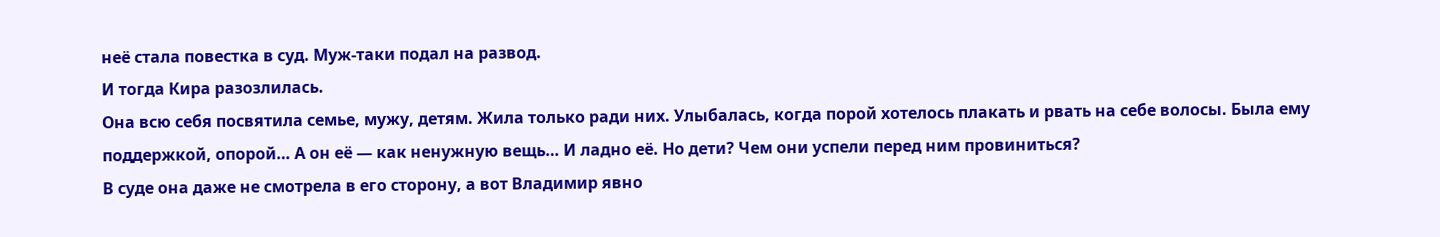неё стала повестка в суд. Муж-таки подал на развод.
И тогда Кира разозлилась.
Она всю себя посвятила семье, мужу, детям. Жила только ради них. Улыбалась, когда порой хотелось плакать и рвать на себе волосы. Была ему поддержкой, опорой… А он её — как ненужную вещь… И ладно её. Но дети? Чем они успели перед ним провиниться?
В суде она даже не смотрела в его сторону, а вот Владимир явно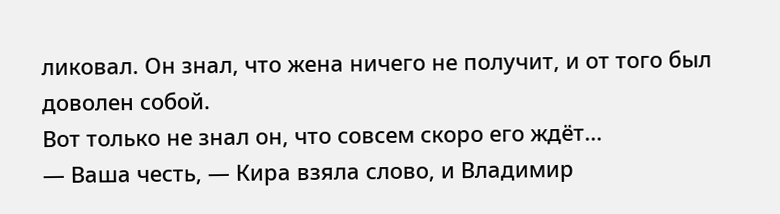ликовал. Он знал, что жена ничего не получит, и от того был доволен собой.
Вот только не знал он, что совсем скоро его ждёт…
— Ваша честь, — Кира взяла слово, и Владимир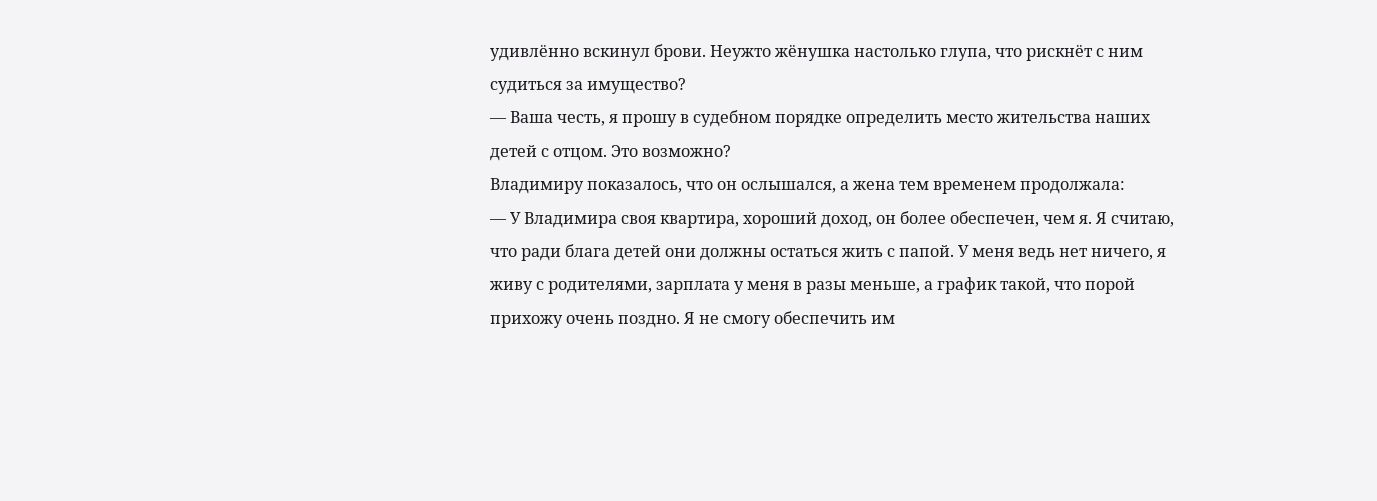удивлённо вскинул брови. Неужто жёнушка настолько глупа, что рискнёт с ним судиться за имущество?
— Ваша честь, я прошу в судебном порядке определить место жительства наших детей с отцом. Это возможно?
Владимиру показалось, что он ослышался, а жена тем временем продолжала:
— У Владимира своя квартира, хороший доход, он более обеспечен, чем я. Я считаю, что ради блага детей они должны остаться жить с папой. У меня ведь нет ничего, я живу с родителями, зарплата у меня в разы меньше, а график такой, что порой прихожу очень поздно. Я не смогу обеспечить им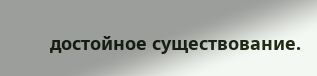достойное существование.